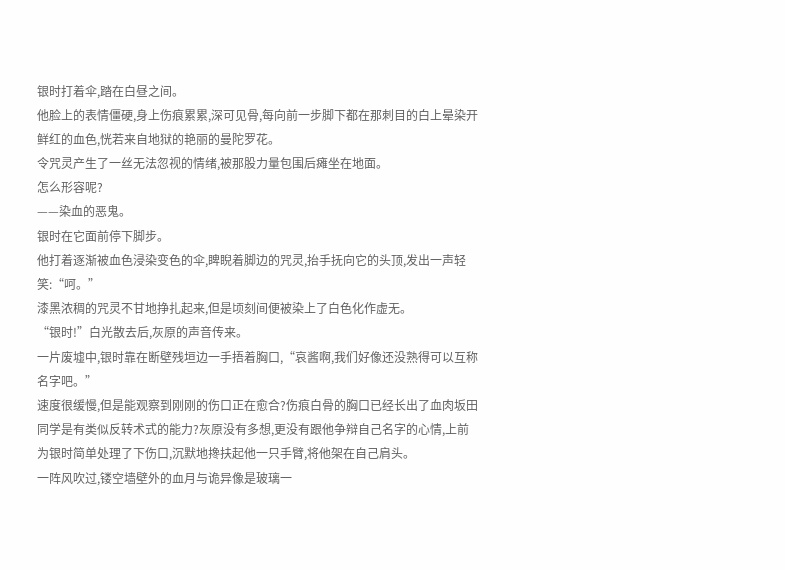银时打着伞,踏在白昼之间。
他脸上的表情僵硬,身上伤痕累累,深可见骨,每向前一步脚下都在那刺目的白上晕染开鲜红的血色,恍若来自地狱的艳丽的曼陀罗花。
令咒灵产生了一丝无法忽视的情绪,被那股力量包围后瘫坐在地面。
怎么形容呢?
——染血的恶鬼。
银时在它面前停下脚步。
他打着逐渐被血色浸染变色的伞,睥睨着脚边的咒灵,抬手抚向它的头顶,发出一声轻笑:“呵。”
漆黑浓稠的咒灵不甘地挣扎起来,但是顷刻间便被染上了白色化作虚无。
“银时!”白光散去后,灰原的声音传来。
一片废墟中,银时靠在断壁残垣边一手捂着胸口,“哀酱啊,我们好像还没熟得可以互称名字吧。”
速度很缓慢,但是能观察到刚刚的伤口正在愈合?伤痕白骨的胸口已经长出了血肉坂田同学是有类似反转术式的能力?灰原没有多想,更没有跟他争辩自己名字的心情,上前为银时简单处理了下伤口,沉默地搀扶起他一只手臂,将他架在自己肩头。
一阵风吹过,镂空墙壁外的血月与诡异像是玻璃一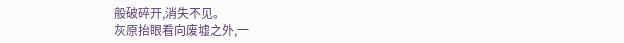般破碎开,消失不见。
灰原抬眼看向废墟之外,一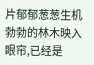片郁郁葱葱生机勃勃的林木映入眼帘,已经是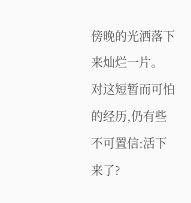傍晚的光洒落下来灿烂一片。
对这短暂而可怕的经历,仍有些不可置信:活下来了?